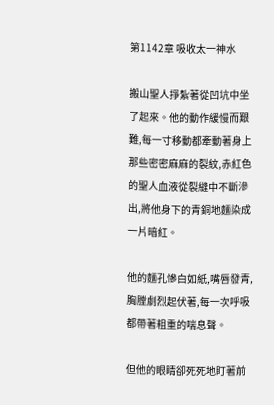第1142章 吸收太一神水

搬山聖人掙紮著從凹坑中坐了起來。他的動作緩慢而艱難,每一寸移動都牽動著身上那些密密麻麻的裂紋,赤紅色的聖人血液從裂縫中不斷滲出,將他身下的青銅地麵染成一片暗紅。

他的麵孔慘白如紙,嘴唇發青,胸膛劇烈起伏著,每一次呼吸都帶著粗重的喘息聲。

但他的眼睛卻死死地盯著前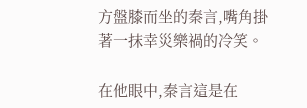方盤膝而坐的秦言,嘴角掛著一抹幸災樂禍的冷笑。

在他眼中,秦言這是在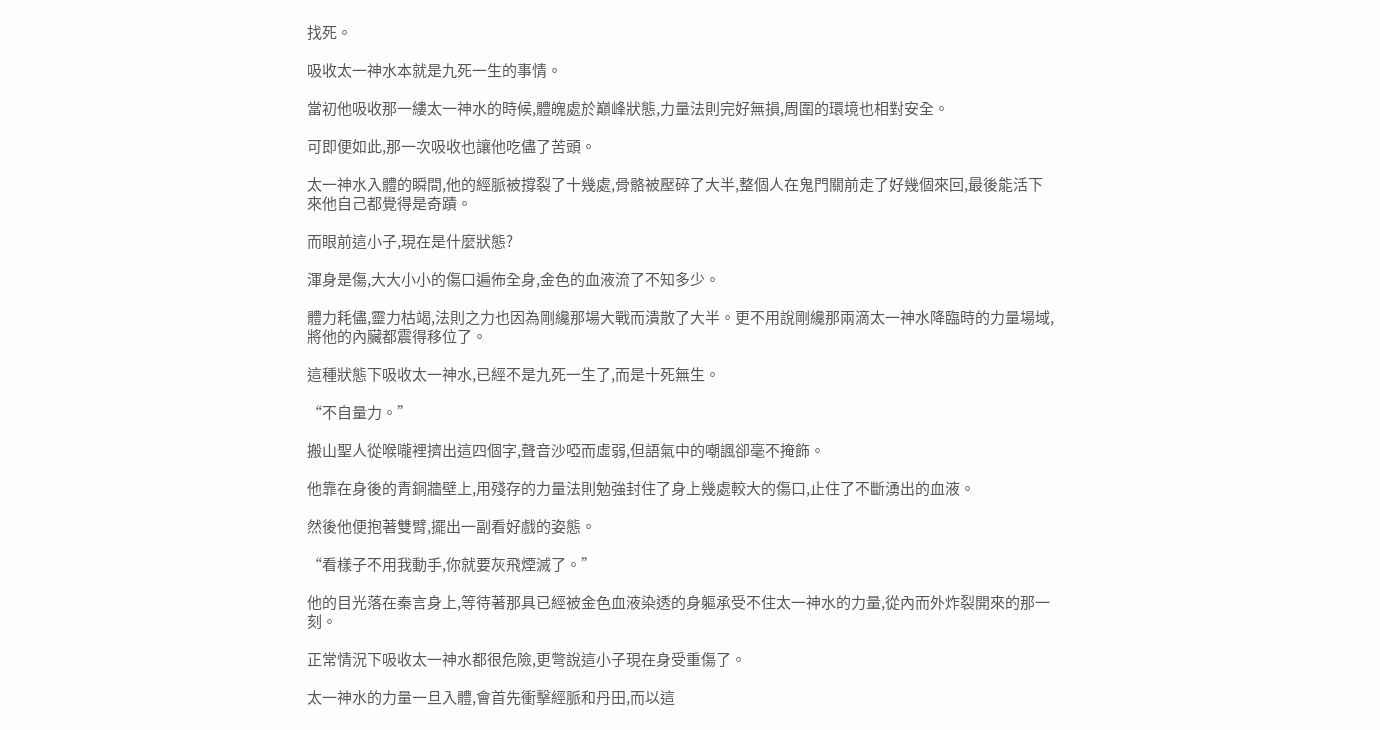找死。

吸收太一神水本就是九死一生的事情。

當初他吸收那一縷太一神水的時候,體魄處於巔峰狀態,力量法則完好無損,周圍的環境也相對安全。

可即便如此,那一次吸收也讓他吃儘了苦頭。

太一神水入體的瞬間,他的經脈被撐裂了十幾處,骨骼被壓碎了大半,整個人在鬼門關前走了好幾個來回,最後能活下來他自己都覺得是奇蹟。

而眼前這小子,現在是什麼狀態?

渾身是傷,大大小小的傷口遍佈全身,金色的血液流了不知多少。

體力耗儘,靈力枯竭,法則之力也因為剛纔那場大戰而潰散了大半。更不用說剛纔那兩滴太一神水降臨時的力量場域,將他的內臟都震得移位了。

這種狀態下吸收太一神水,已經不是九死一生了,而是十死無生。

“不自量力。”

搬山聖人從喉嚨裡擠出這四個字,聲音沙啞而虛弱,但語氣中的嘲諷卻毫不掩飾。

他靠在身後的青銅牆壁上,用殘存的力量法則勉強封住了身上幾處較大的傷口,止住了不斷湧出的血液。

然後他便抱著雙臂,擺出一副看好戲的姿態。

“看樣子不用我動手,你就要灰飛煙滅了。”

他的目光落在秦言身上,等待著那具已經被金色血液染透的身軀承受不住太一神水的力量,從內而外炸裂開來的那一刻。

正常情況下吸收太一神水都很危險,更彆說這小子現在身受重傷了。

太一神水的力量一旦入體,會首先衝擊經脈和丹田,而以這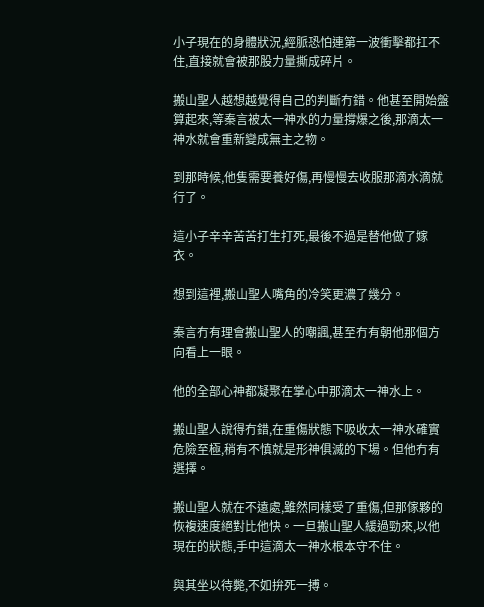小子現在的身體狀況,經脈恐怕連第一波衝擊都扛不住,直接就會被那股力量撕成碎片。

搬山聖人越想越覺得自己的判斷冇錯。他甚至開始盤算起來,等秦言被太一神水的力量撐爆之後,那滴太一神水就會重新變成無主之物。

到那時候,他隻需要養好傷,再慢慢去收服那滴水滴就行了。

這小子辛辛苦苦打生打死,最後不過是替他做了嫁衣。

想到這裡,搬山聖人嘴角的冷笑更濃了幾分。

秦言冇有理會搬山聖人的嘲諷,甚至冇有朝他那個方向看上一眼。

他的全部心神都凝聚在掌心中那滴太一神水上。

搬山聖人說得冇錯,在重傷狀態下吸收太一神水確實危險至極,稍有不慎就是形神俱滅的下場。但他冇有選擇。

搬山聖人就在不遠處,雖然同樣受了重傷,但那傢夥的恢複速度絕對比他快。一旦搬山聖人緩過勁來,以他現在的狀態,手中這滴太一神水根本守不住。

與其坐以待斃,不如拚死一搏。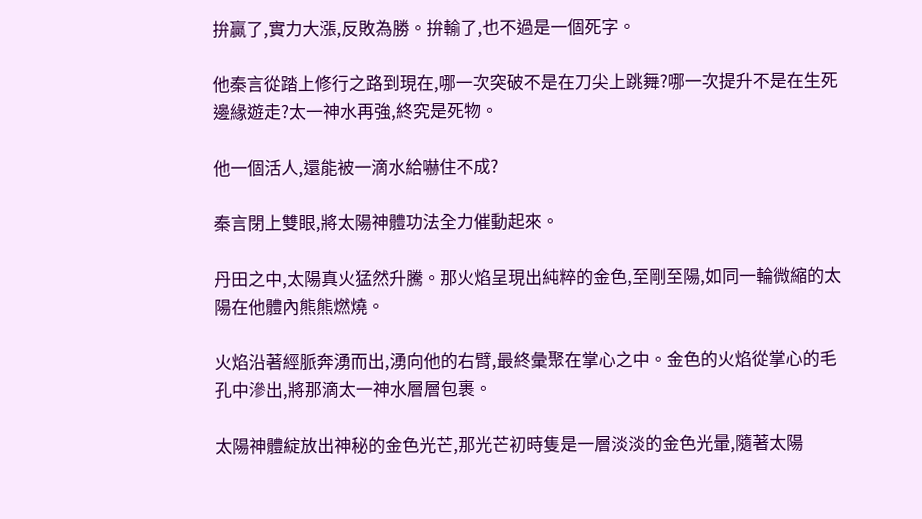拚贏了,實力大漲,反敗為勝。拚輸了,也不過是一個死字。

他秦言從踏上修行之路到現在,哪一次突破不是在刀尖上跳舞?哪一次提升不是在生死邊緣遊走?太一神水再強,終究是死物。

他一個活人,還能被一滴水給嚇住不成?

秦言閉上雙眼,將太陽神體功法全力催動起來。

丹田之中,太陽真火猛然升騰。那火焰呈現出純粹的金色,至剛至陽,如同一輪微縮的太陽在他體內熊熊燃燒。

火焰沿著經脈奔湧而出,湧向他的右臂,最終彙聚在掌心之中。金色的火焰從掌心的毛孔中滲出,將那滴太一神水層層包裹。

太陽神體綻放出神秘的金色光芒,那光芒初時隻是一層淡淡的金色光暈,隨著太陽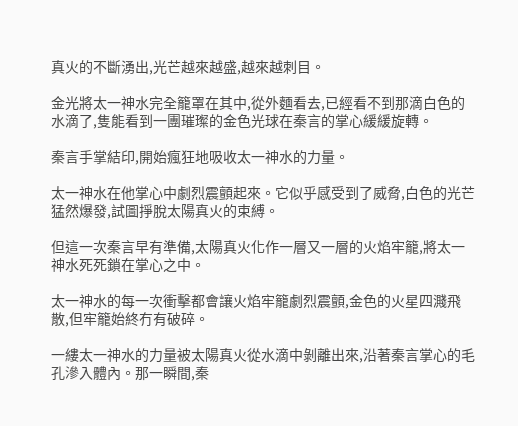真火的不斷湧出,光芒越來越盛,越來越刺目。

金光將太一神水完全籠罩在其中,從外麵看去,已經看不到那滴白色的水滴了,隻能看到一團璀璨的金色光球在秦言的掌心緩緩旋轉。

秦言手掌結印,開始瘋狂地吸收太一神水的力量。

太一神水在他掌心中劇烈震顫起來。它似乎感受到了威脅,白色的光芒猛然爆發,試圖掙脫太陽真火的束縛。

但這一次秦言早有準備,太陽真火化作一層又一層的火焰牢籠,將太一神水死死鎖在掌心之中。

太一神水的每一次衝擊都會讓火焰牢籠劇烈震顫,金色的火星四濺飛散,但牢籠始終冇有破碎。

一縷太一神水的力量被太陽真火從水滴中剝離出來,沿著秦言掌心的毛孔滲入體內。那一瞬間,秦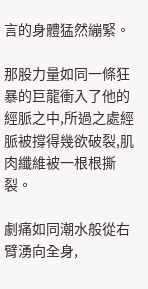言的身體猛然繃緊。

那股力量如同一條狂暴的巨龍衝入了他的經脈之中,所過之處經脈被撐得幾欲破裂,肌肉纖維被一根根撕裂。

劇痛如同潮水般從右臂湧向全身,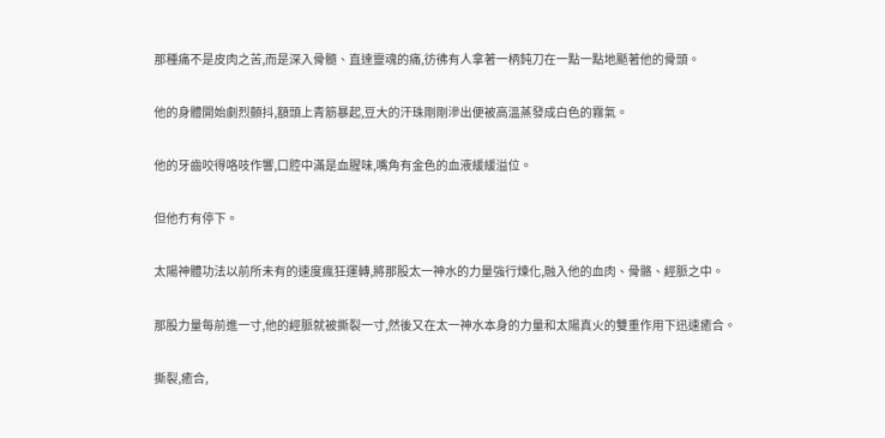那種痛不是皮肉之苦,而是深入骨髓、直達靈魂的痛,彷彿有人拿著一柄鈍刀在一點一點地颳著他的骨頭。

他的身體開始劇烈顫抖,額頭上青筋暴起,豆大的汗珠剛剛滲出便被高溫蒸發成白色的霧氣。

他的牙齒咬得咯吱作響,口腔中滿是血腥味,嘴角有金色的血液緩緩溢位。

但他冇有停下。

太陽神體功法以前所未有的速度瘋狂運轉,將那股太一神水的力量強行煉化,融入他的血肉、骨骼、經脈之中。

那股力量每前進一寸,他的經脈就被撕裂一寸,然後又在太一神水本身的力量和太陽真火的雙重作用下迅速癒合。

撕裂,癒合,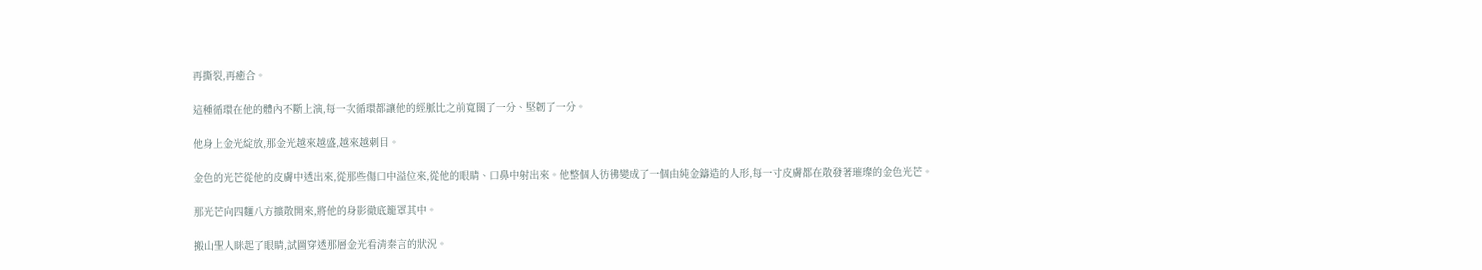再撕裂,再癒合。

這種循環在他的體內不斷上演,每一次循環都讓他的經脈比之前寬闊了一分、堅韌了一分。

他身上金光綻放,那金光越來越盛,越來越刺目。

金色的光芒從他的皮膚中透出來,從那些傷口中溢位來,從他的眼睛、口鼻中射出來。他整個人彷彿變成了一個由純金鑄造的人形,每一寸皮膚都在散發著璀璨的金色光芒。

那光芒向四麵八方擴散開來,將他的身影徹底籠罩其中。

搬山聖人眯起了眼睛,試圖穿透那層金光看清秦言的狀況。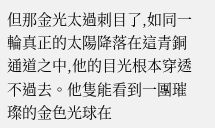但那金光太過刺目了,如同一輪真正的太陽降落在這青銅通道之中,他的目光根本穿透不過去。他隻能看到一團璀璨的金色光球在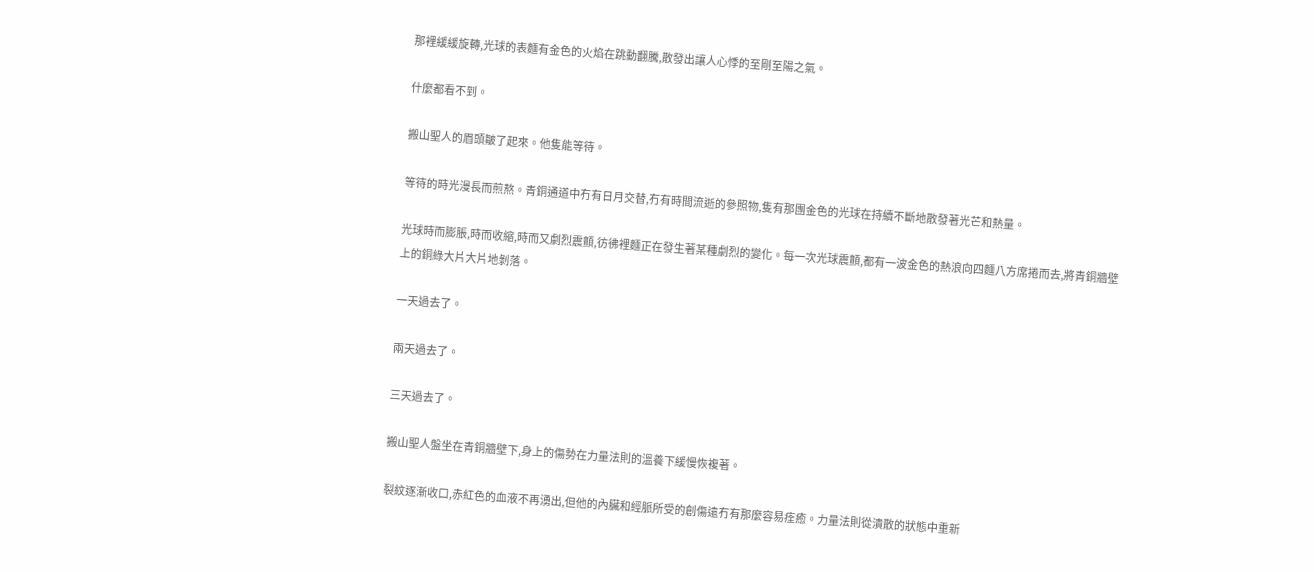那裡緩緩旋轉,光球的表麵有金色的火焰在跳動翻騰,散發出讓人心悸的至剛至陽之氣。

什麼都看不到。

搬山聖人的眉頭皺了起來。他隻能等待。

等待的時光漫長而煎熬。青銅通道中冇有日月交替,冇有時間流逝的參照物,隻有那團金色的光球在持續不斷地散發著光芒和熱量。

光球時而膨脹,時而收縮,時而又劇烈震顫,彷彿裡麵正在發生著某種劇烈的變化。每一次光球震顫,都有一波金色的熱浪向四麵八方席捲而去,將青銅牆壁上的銅綠大片大片地剝落。

一天過去了。

兩天過去了。

三天過去了。

搬山聖人盤坐在青銅牆壁下,身上的傷勢在力量法則的溫養下緩慢恢複著。

裂紋逐漸收口,赤紅色的血液不再湧出,但他的內臟和經脈所受的創傷遠冇有那麼容易痊癒。力量法則從潰散的狀態中重新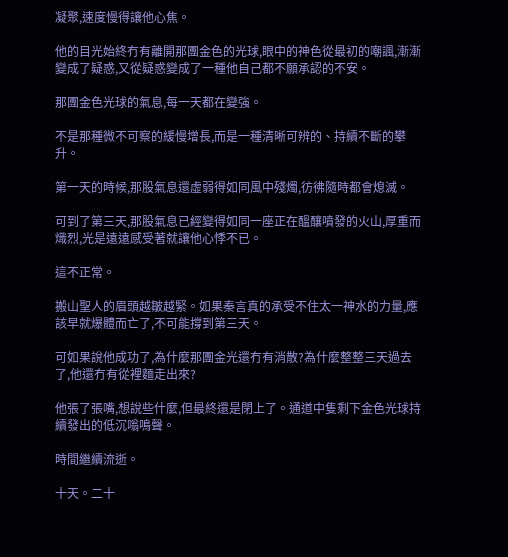凝聚,速度慢得讓他心焦。

他的目光始終冇有離開那團金色的光球,眼中的神色從最初的嘲諷,漸漸變成了疑惑,又從疑惑變成了一種他自己都不願承認的不安。

那團金色光球的氣息,每一天都在變強。

不是那種微不可察的緩慢增長,而是一種清晰可辨的、持續不斷的攀升。

第一天的時候,那股氣息還虛弱得如同風中殘燭,彷彿隨時都會熄滅。

可到了第三天,那股氣息已經變得如同一座正在醞釀噴發的火山,厚重而熾烈,光是遠遠感受著就讓他心悸不已。

這不正常。

搬山聖人的眉頭越皺越緊。如果秦言真的承受不住太一神水的力量,應該早就爆體而亡了,不可能撐到第三天。

可如果說他成功了,為什麼那團金光還冇有消散?為什麼整整三天過去了,他還冇有從裡麵走出來?

他張了張嘴,想說些什麼,但最終還是閉上了。通道中隻剩下金色光球持續發出的低沉嗡鳴聲。

時間繼續流逝。

十天。二十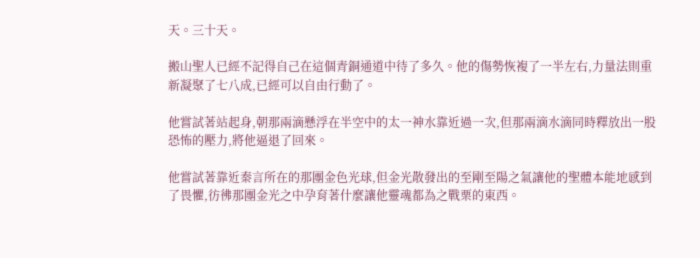天。三十天。

搬山聖人已經不記得自己在這個青銅通道中待了多久。他的傷勢恢複了一半左右,力量法則重新凝聚了七八成,已經可以自由行動了。

他嘗試著站起身,朝那兩滴懸浮在半空中的太一神水靠近過一次,但那兩滴水滴同時釋放出一股恐怖的壓力,將他逼退了回來。

他嘗試著靠近秦言所在的那團金色光球,但金光散發出的至剛至陽之氣讓他的聖體本能地感到了畏懼,彷彿那團金光之中孕育著什麼讓他靈魂都為之戰栗的東西。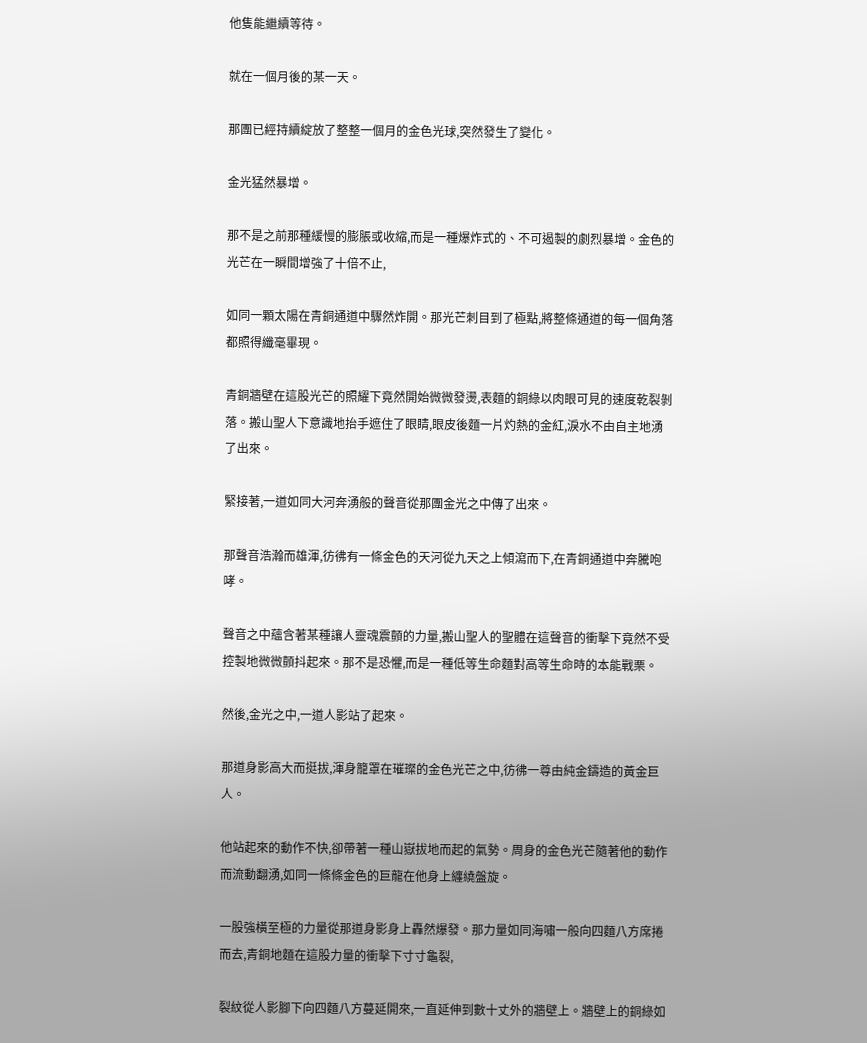他隻能繼續等待。

就在一個月後的某一天。

那團已經持續綻放了整整一個月的金色光球,突然發生了變化。

金光猛然暴增。

那不是之前那種緩慢的膨脹或收縮,而是一種爆炸式的、不可遏製的劇烈暴增。金色的光芒在一瞬間增強了十倍不止,

如同一顆太陽在青銅通道中驟然炸開。那光芒刺目到了極點,將整條通道的每一個角落都照得纖毫畢現。

青銅牆壁在這股光芒的照耀下竟然開始微微發燙,表麵的銅綠以肉眼可見的速度乾裂剝落。搬山聖人下意識地抬手遮住了眼睛,眼皮後麵一片灼熱的金紅,淚水不由自主地湧了出來。

緊接著,一道如同大河奔湧般的聲音從那團金光之中傳了出來。

那聲音浩瀚而雄渾,彷彿有一條金色的天河從九天之上傾瀉而下,在青銅通道中奔騰咆哮。

聲音之中蘊含著某種讓人靈魂震顫的力量,搬山聖人的聖體在這聲音的衝擊下竟然不受控製地微微顫抖起來。那不是恐懼,而是一種低等生命麵對高等生命時的本能戰栗。

然後,金光之中,一道人影站了起來。

那道身影高大而挺拔,渾身籠罩在璀璨的金色光芒之中,彷彿一尊由純金鑄造的黃金巨人。

他站起來的動作不快,卻帶著一種山嶽拔地而起的氣勢。周身的金色光芒隨著他的動作而流動翻湧,如同一條條金色的巨龍在他身上纏繞盤旋。

一股強橫至極的力量從那道身影身上轟然爆發。那力量如同海嘯一般向四麵八方席捲而去,青銅地麵在這股力量的衝擊下寸寸龜裂,

裂紋從人影腳下向四麵八方蔓延開來,一直延伸到數十丈外的牆壁上。牆壁上的銅綠如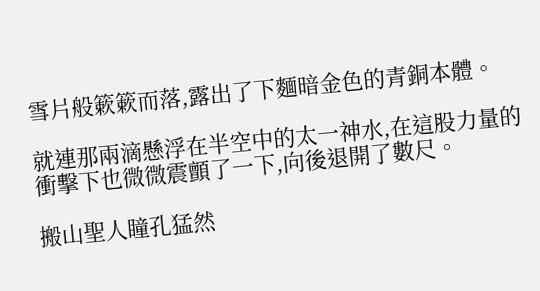雪片般簌簌而落,露出了下麵暗金色的青銅本體。

就連那兩滴懸浮在半空中的太一神水,在這股力量的衝擊下也微微震顫了一下,向後退開了數尺。

搬山聖人瞳孔猛然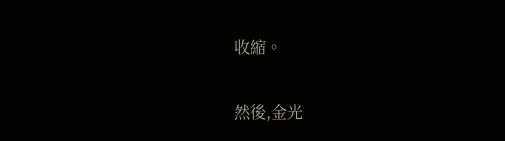收縮。

然後,金光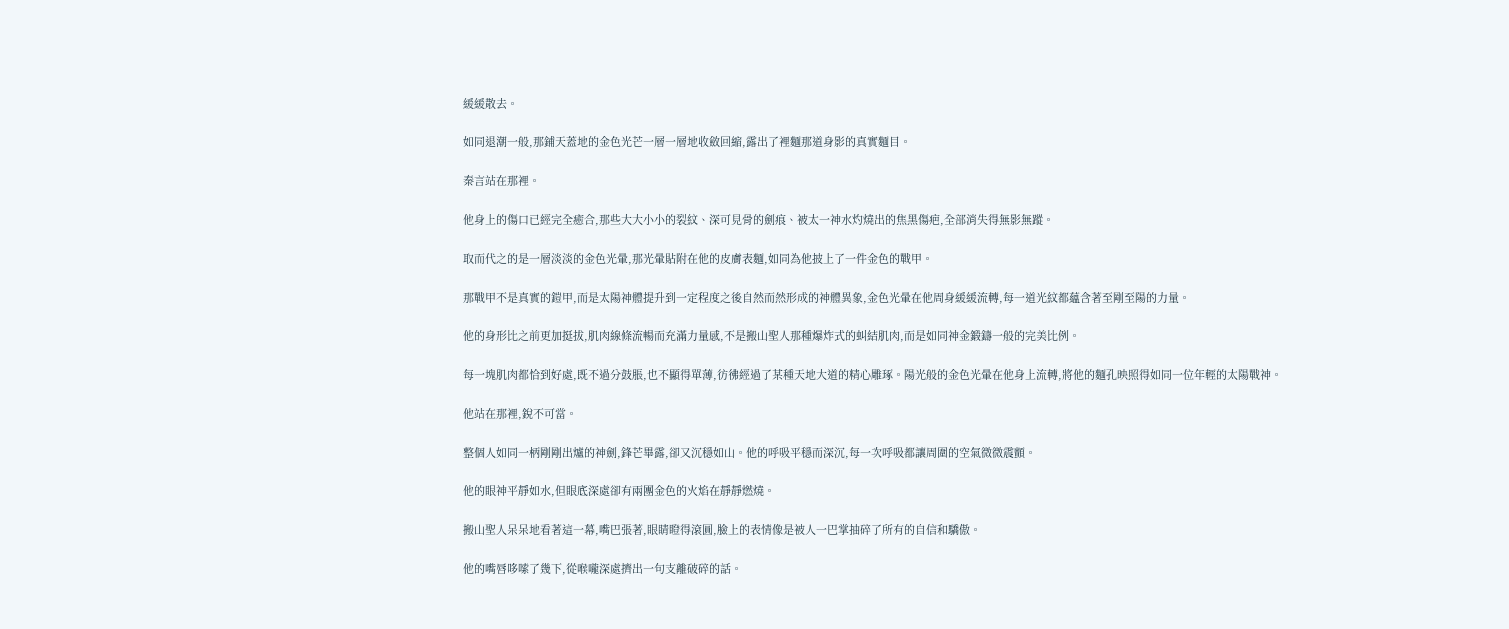緩緩散去。

如同退潮一般,那鋪天蓋地的金色光芒一層一層地收斂回縮,露出了裡麵那道身影的真實麵目。

秦言站在那裡。

他身上的傷口已經完全癒合,那些大大小小的裂紋、深可見骨的劍痕、被太一神水灼燒出的焦黑傷疤,全部消失得無影無蹤。

取而代之的是一層淡淡的金色光暈,那光暈貼附在他的皮膚表麵,如同為他披上了一件金色的戰甲。

那戰甲不是真實的鎧甲,而是太陽神體提升到一定程度之後自然而然形成的神體異象,金色光暈在他周身緩緩流轉,每一道光紋都蘊含著至剛至陽的力量。

他的身形比之前更加挺拔,肌肉線條流暢而充滿力量感,不是搬山聖人那種爆炸式的虯結肌肉,而是如同神金鍛鑄一般的完美比例。

每一塊肌肉都恰到好處,既不過分鼓脹,也不顯得單薄,彷彿經過了某種天地大道的精心雕琢。陽光般的金色光暈在他身上流轉,將他的麵孔映照得如同一位年輕的太陽戰神。

他站在那裡,銳不可當。

整個人如同一柄剛剛出爐的神劍,鋒芒畢露,卻又沉穩如山。他的呼吸平穩而深沉,每一次呼吸都讓周圍的空氣微微震顫。

他的眼神平靜如水,但眼底深處卻有兩團金色的火焰在靜靜燃燒。

搬山聖人呆呆地看著這一幕,嘴巴張著,眼睛瞪得滾圓,臉上的表情像是被人一巴掌抽碎了所有的自信和驕傲。

他的嘴唇哆嗦了幾下,從喉嚨深處擠出一句支離破碎的話。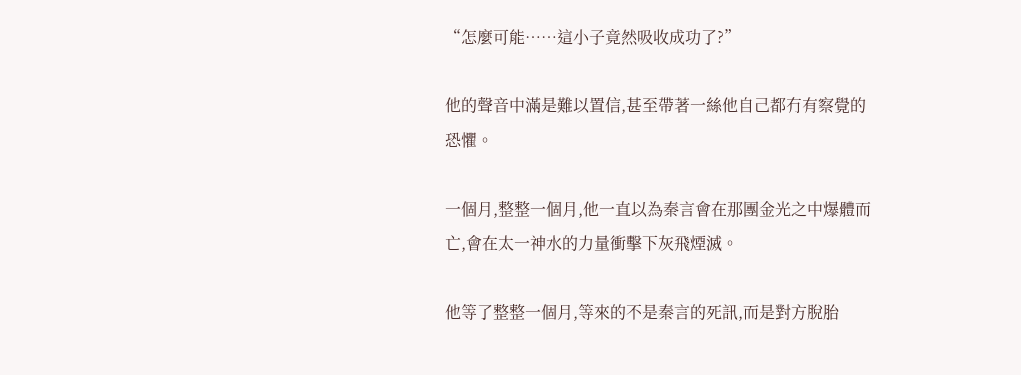“怎麼可能……這小子竟然吸收成功了?”

他的聲音中滿是難以置信,甚至帶著一絲他自己都冇有察覺的恐懼。

一個月,整整一個月,他一直以為秦言會在那團金光之中爆體而亡,會在太一神水的力量衝擊下灰飛煙滅。

他等了整整一個月,等來的不是秦言的死訊,而是對方脫胎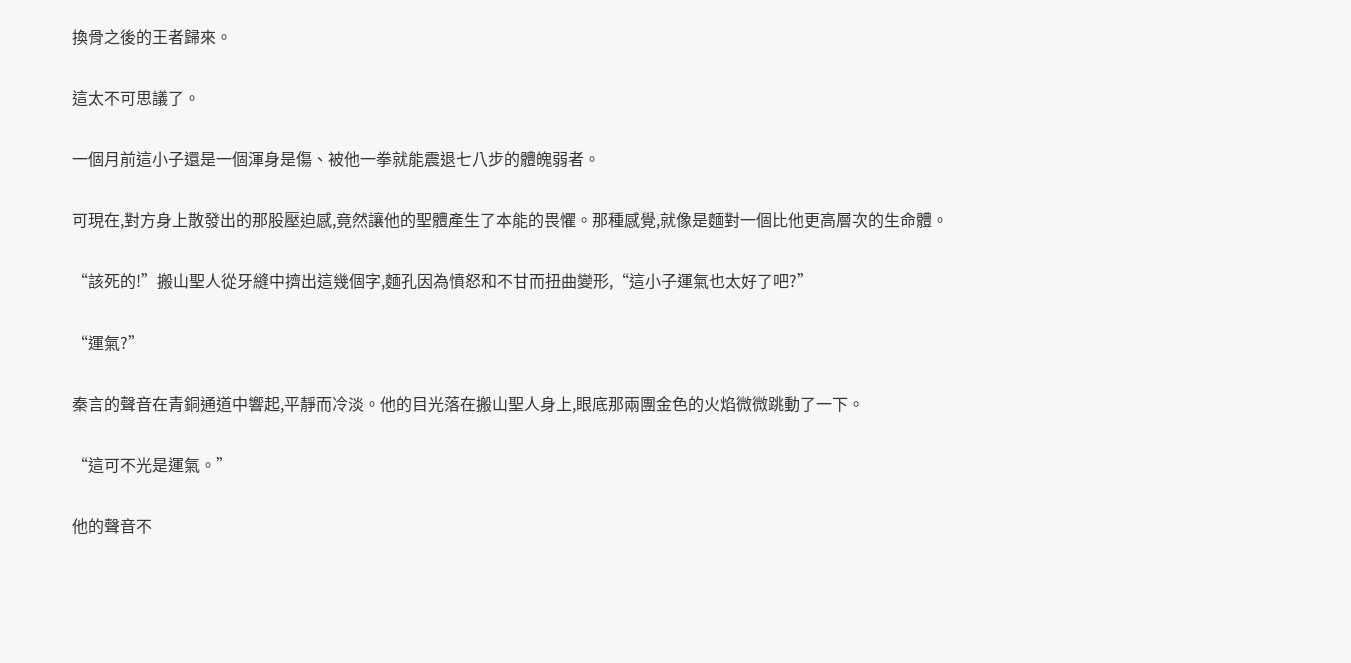換骨之後的王者歸來。

這太不可思議了。

一個月前這小子還是一個渾身是傷、被他一拳就能震退七八步的體魄弱者。

可現在,對方身上散發出的那股壓迫感,竟然讓他的聖體產生了本能的畏懼。那種感覺,就像是麵對一個比他更高層次的生命體。

“該死的!”搬山聖人從牙縫中擠出這幾個字,麵孔因為憤怒和不甘而扭曲變形,“這小子運氣也太好了吧?”

“運氣?”

秦言的聲音在青銅通道中響起,平靜而冷淡。他的目光落在搬山聖人身上,眼底那兩團金色的火焰微微跳動了一下。

“這可不光是運氣。”

他的聲音不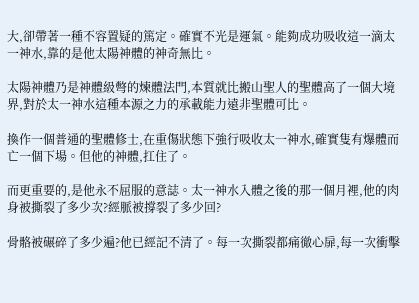大,卻帶著一種不容置疑的篤定。確實不光是運氣。能夠成功吸收這一滴太一神水,靠的是他太陽神體的神奇無比。

太陽神體乃是神體級彆的煉體法門,本質就比搬山聖人的聖體高了一個大境界,對於太一神水這種本源之力的承載能力遠非聖體可比。

換作一個普通的聖體修士,在重傷狀態下強行吸收太一神水,確實隻有爆體而亡一個下場。但他的神體,扛住了。

而更重要的,是他永不屈服的意誌。太一神水入體之後的那一個月裡,他的肉身被撕裂了多少次?經脈被撐裂了多少回?

骨骼被碾碎了多少遍?他已經記不清了。每一次撕裂都痛徹心扉,每一次衝擊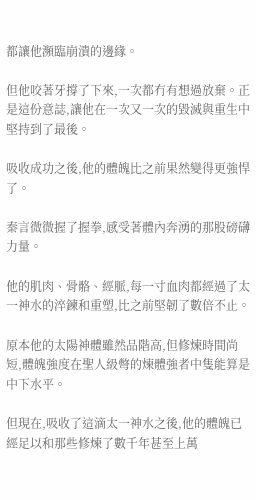都讓他瀕臨崩潰的邊緣。

但他咬著牙撐了下來,一次都冇有想過放棄。正是這份意誌,讓他在一次又一次的毀滅與重生中堅持到了最後。

吸收成功之後,他的體魄比之前果然變得更強悍了。

秦言微微握了握拳,感受著體內奔湧的那股磅礴力量。

他的肌肉、骨骼、經脈,每一寸血肉都經過了太一神水的淬鍊和重塑,比之前堅韌了數倍不止。

原本他的太陽神體雖然品階高,但修煉時間尚短,體魄強度在聖人級彆的煉體強者中隻能算是中下水平。

但現在,吸收了這滴太一神水之後,他的體魄已經足以和那些修煉了數千年甚至上萬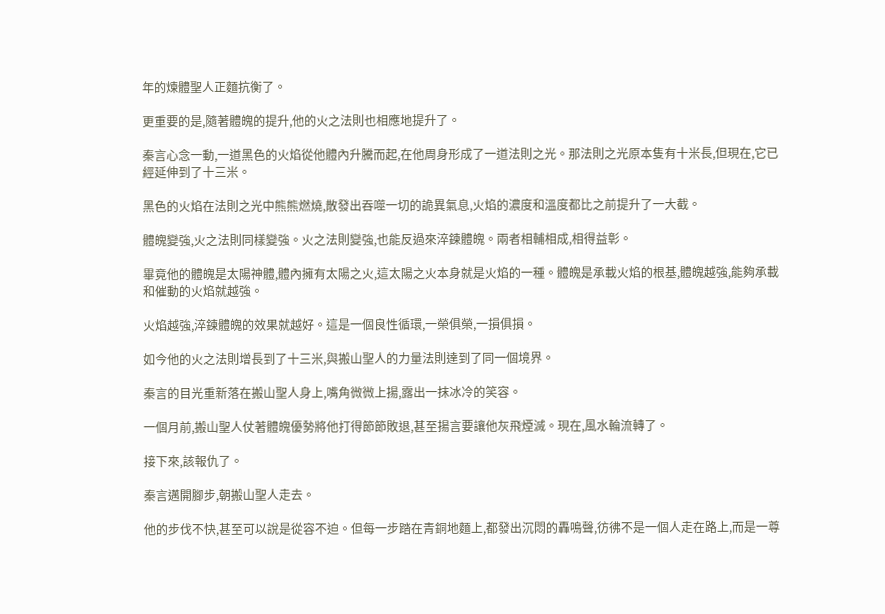年的煉體聖人正麵抗衡了。

更重要的是,隨著體魄的提升,他的火之法則也相應地提升了。

秦言心念一動,一道黑色的火焰從他體內升騰而起,在他周身形成了一道法則之光。那法則之光原本隻有十米長,但現在,它已經延伸到了十三米。

黑色的火焰在法則之光中熊熊燃燒,散發出吞噬一切的詭異氣息,火焰的濃度和溫度都比之前提升了一大截。

體魄變強,火之法則同樣變強。火之法則變強,也能反過來淬鍊體魄。兩者相輔相成,相得益彰。

畢竟他的體魄是太陽神體,體內擁有太陽之火,這太陽之火本身就是火焰的一種。體魄是承載火焰的根基,體魄越強,能夠承載和催動的火焰就越強。

火焰越強,淬鍊體魄的效果就越好。這是一個良性循環,一榮俱榮,一損俱損。

如今他的火之法則增長到了十三米,與搬山聖人的力量法則達到了同一個境界。

秦言的目光重新落在搬山聖人身上,嘴角微微上揚,露出一抹冰冷的笑容。

一個月前,搬山聖人仗著體魄優勢將他打得節節敗退,甚至揚言要讓他灰飛煙滅。現在,風水輪流轉了。

接下來,該報仇了。

秦言邁開腳步,朝搬山聖人走去。

他的步伐不快,甚至可以說是從容不迫。但每一步踏在青銅地麵上,都發出沉悶的轟鳴聲,彷彿不是一個人走在路上,而是一尊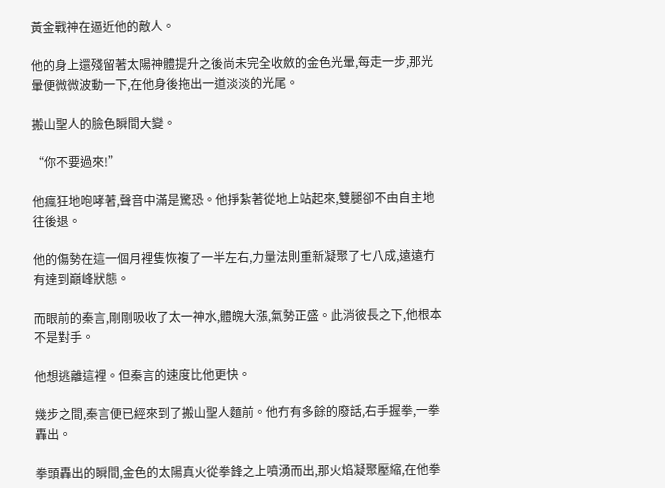黃金戰神在逼近他的敵人。

他的身上還殘留著太陽神體提升之後尚未完全收斂的金色光暈,每走一步,那光暈便微微波動一下,在他身後拖出一道淡淡的光尾。

搬山聖人的臉色瞬間大變。

“你不要過來!”

他瘋狂地咆哮著,聲音中滿是驚恐。他掙紮著從地上站起來,雙腿卻不由自主地往後退。

他的傷勢在這一個月裡隻恢複了一半左右,力量法則重新凝聚了七八成,遠遠冇有達到巔峰狀態。

而眼前的秦言,剛剛吸收了太一神水,體魄大漲,氣勢正盛。此消彼長之下,他根本不是對手。

他想逃離這裡。但秦言的速度比他更快。

幾步之間,秦言便已經來到了搬山聖人麵前。他冇有多餘的廢話,右手握拳,一拳轟出。

拳頭轟出的瞬間,金色的太陽真火從拳鋒之上噴湧而出,那火焰凝聚壓縮,在他拳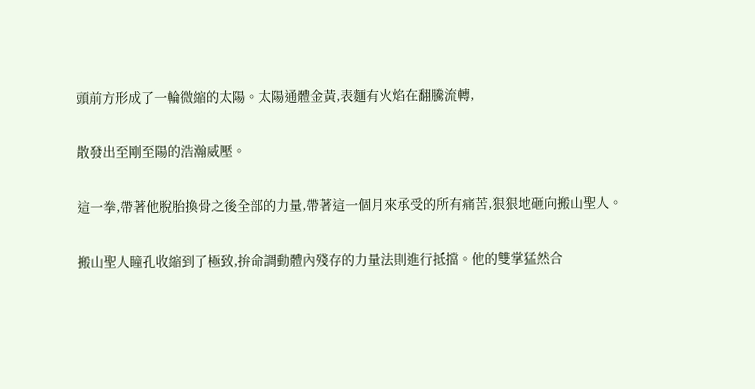頭前方形成了一輪微縮的太陽。太陽通體金黃,表麵有火焰在翻騰流轉,

散發出至剛至陽的浩瀚威壓。

這一拳,帶著他脫胎換骨之後全部的力量,帶著這一個月來承受的所有痛苦,狠狠地砸向搬山聖人。

搬山聖人瞳孔收縮到了極致,拚命調動體內殘存的力量法則進行抵擋。他的雙掌猛然合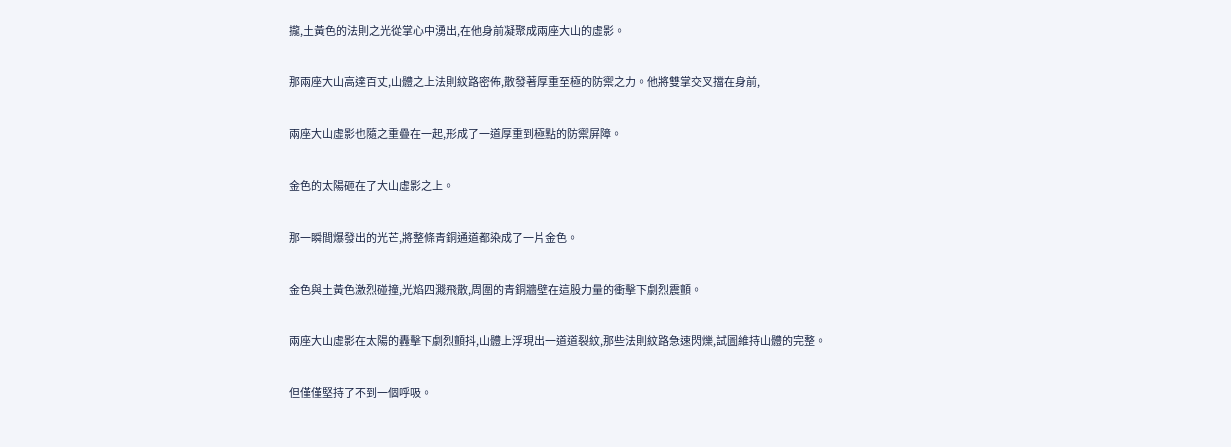攏,土黃色的法則之光從掌心中湧出,在他身前凝聚成兩座大山的虛影。

那兩座大山高達百丈,山體之上法則紋路密佈,散發著厚重至極的防禦之力。他將雙掌交叉擋在身前,

兩座大山虛影也隨之重疊在一起,形成了一道厚重到極點的防禦屏障。

金色的太陽砸在了大山虛影之上。

那一瞬間爆發出的光芒,將整條青銅通道都染成了一片金色。

金色與土黃色激烈碰撞,光焰四濺飛散,周圍的青銅牆壁在這股力量的衝擊下劇烈震顫。

兩座大山虛影在太陽的轟擊下劇烈顫抖,山體上浮現出一道道裂紋,那些法則紋路急速閃爍,試圖維持山體的完整。

但僅僅堅持了不到一個呼吸。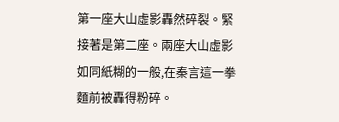第一座大山虛影轟然碎裂。緊接著是第二座。兩座大山虛影如同紙糊的一般,在秦言這一拳麵前被轟得粉碎。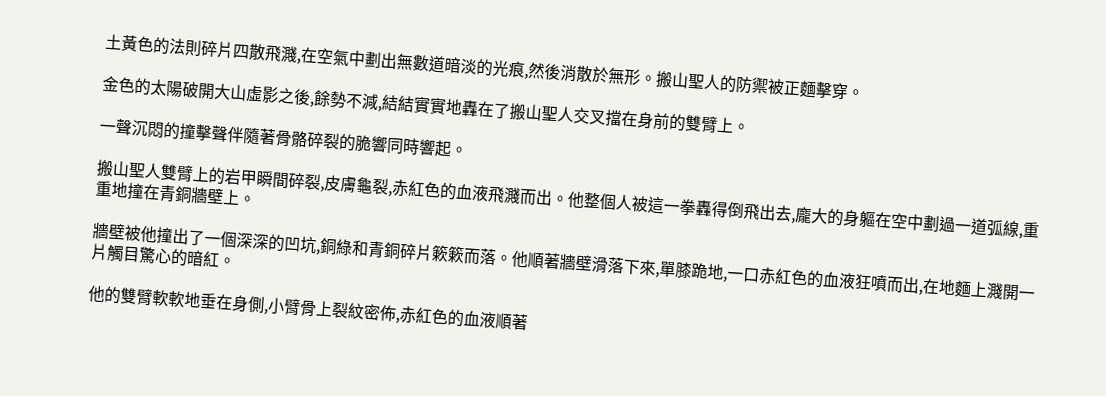土黃色的法則碎片四散飛濺,在空氣中劃出無數道暗淡的光痕,然後消散於無形。搬山聖人的防禦被正麵擊穿。

金色的太陽破開大山虛影之後,餘勢不減,結結實實地轟在了搬山聖人交叉擋在身前的雙臂上。

一聲沉悶的撞擊聲伴隨著骨骼碎裂的脆響同時響起。

搬山聖人雙臂上的岩甲瞬間碎裂,皮膚龜裂,赤紅色的血液飛濺而出。他整個人被這一拳轟得倒飛出去,龐大的身軀在空中劃過一道弧線,重重地撞在青銅牆壁上。

牆壁被他撞出了一個深深的凹坑,銅綠和青銅碎片簌簌而落。他順著牆壁滑落下來,單膝跪地,一口赤紅色的血液狂噴而出,在地麵上濺開一片觸目驚心的暗紅。

他的雙臂軟軟地垂在身側,小臂骨上裂紋密佈,赤紅色的血液順著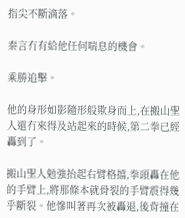指尖不斷滴落。

秦言冇有給他任何喘息的機會。

乘勝追擊。

他的身形如影隨形般欺身而上,在搬山聖人還冇來得及站起來的時候,第二拳已經轟到了。

搬山聖人勉強抬起右臂格擋,拳頭轟在他的手臂上,將那條本就骨裂的手臂震得幾乎斷裂。他慘叫著再次被轟退,後背撞在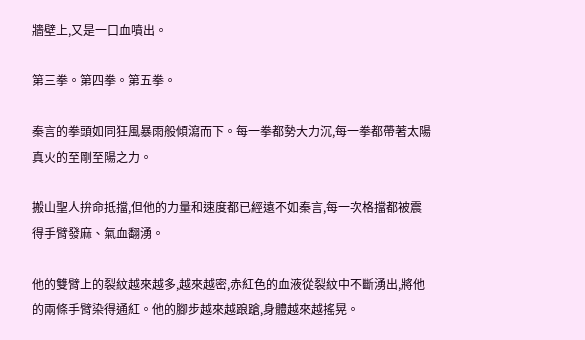牆壁上,又是一口血噴出。

第三拳。第四拳。第五拳。

秦言的拳頭如同狂風暴雨般傾瀉而下。每一拳都勢大力沉,每一拳都帶著太陽真火的至剛至陽之力。

搬山聖人拚命抵擋,但他的力量和速度都已經遠不如秦言,每一次格擋都被震得手臂發麻、氣血翻湧。

他的雙臂上的裂紋越來越多,越來越密,赤紅色的血液從裂紋中不斷湧出,將他的兩條手臂染得通紅。他的腳步越來越踉蹌,身體越來越搖晃。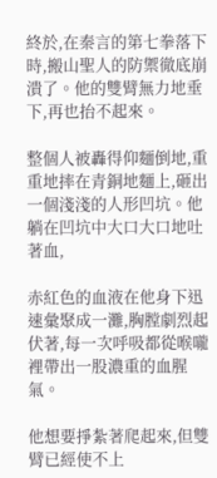終於,在秦言的第七拳落下時,搬山聖人的防禦徹底崩潰了。他的雙臂無力地垂下,再也抬不起來。

整個人被轟得仰麵倒地,重重地摔在青銅地麵上,砸出一個淺淺的人形凹坑。他躺在凹坑中大口大口地吐著血,

赤紅色的血液在他身下迅速彙聚成一灘,胸膛劇烈起伏著,每一次呼吸都從喉嚨裡帶出一股濃重的血腥氣。

他想要掙紮著爬起來,但雙臂已經使不上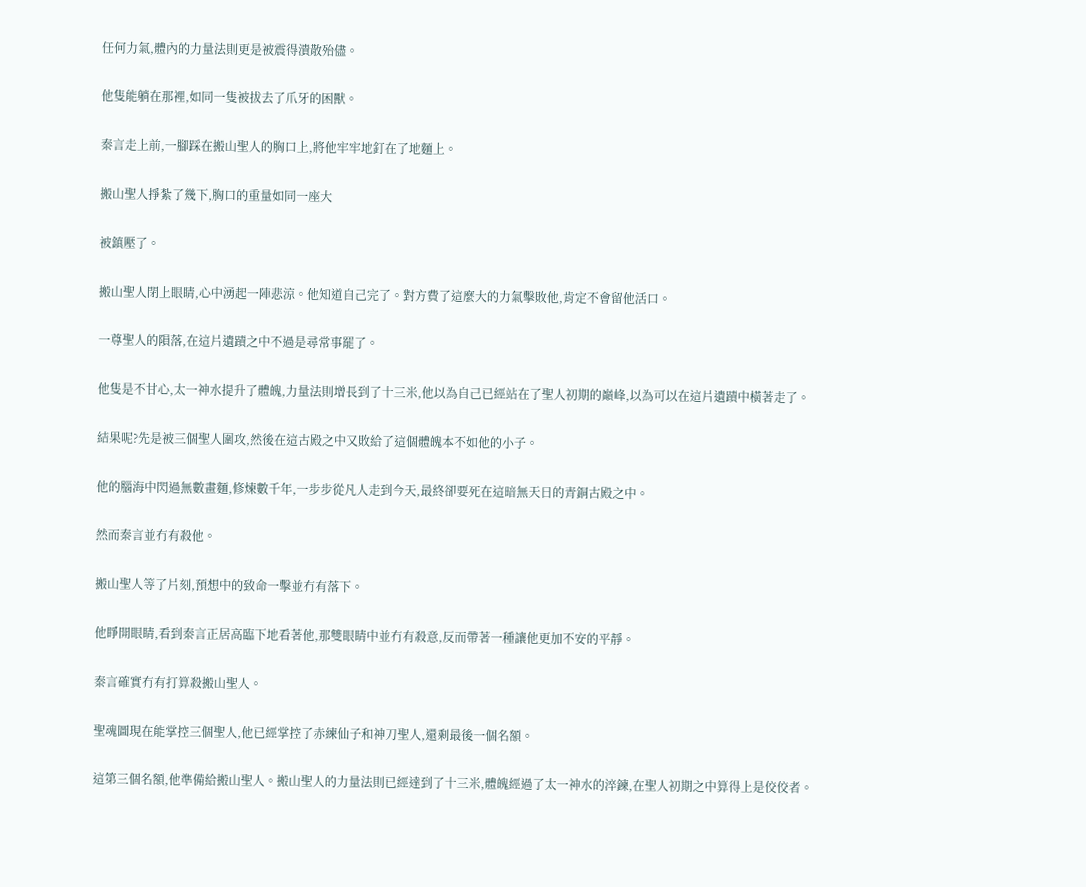任何力氣,體內的力量法則更是被震得潰散殆儘。

他隻能躺在那裡,如同一隻被拔去了爪牙的困獸。

秦言走上前,一腳踩在搬山聖人的胸口上,將他牢牢地釘在了地麵上。

搬山聖人掙紮了幾下,胸口的重量如同一座大

被鎮壓了。

搬山聖人閉上眼睛,心中湧起一陣悲涼。他知道自己完了。對方費了這麼大的力氣擊敗他,肯定不會留他活口。

一尊聖人的隕落,在這片遺蹟之中不過是尋常事罷了。

他隻是不甘心,太一神水提升了體魄,力量法則增長到了十三米,他以為自己已經站在了聖人初期的巔峰,以為可以在這片遺蹟中橫著走了。

結果呢?先是被三個聖人圍攻,然後在這古殿之中又敗給了這個體魄本不如他的小子。

他的腦海中閃過無數畫麵,修煉數千年,一步步從凡人走到今天,最終卻要死在這暗無天日的青銅古殿之中。

然而秦言並冇有殺他。

搬山聖人等了片刻,預想中的致命一擊並冇有落下。

他睜開眼睛,看到秦言正居高臨下地看著他,那雙眼睛中並冇有殺意,反而帶著一種讓他更加不安的平靜。

秦言確實冇有打算殺搬山聖人。

聖魂圖現在能掌控三個聖人,他已經掌控了赤練仙子和神刀聖人,還剩最後一個名額。

這第三個名額,他準備給搬山聖人。搬山聖人的力量法則已經達到了十三米,體魄經過了太一神水的淬鍊,在聖人初期之中算得上是佼佼者。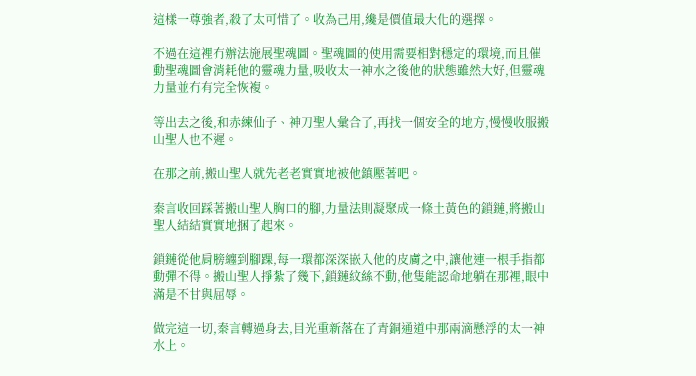這樣一尊強者,殺了太可惜了。收為己用,纔是價值最大化的選擇。

不過在這裡冇辦法施展聖魂圖。聖魂圖的使用需要相對穩定的環境,而且催動聖魂圖會消耗他的靈魂力量,吸收太一神水之後他的狀態雖然大好,但靈魂力量並冇有完全恢複。

等出去之後,和赤練仙子、神刀聖人彙合了,再找一個安全的地方,慢慢收服搬山聖人也不遲。

在那之前,搬山聖人就先老老實實地被他鎮壓著吧。

秦言收回踩著搬山聖人胸口的腳,力量法則凝聚成一條土黃色的鎖鏈,將搬山聖人結結實實地捆了起來。

鎖鏈從他肩膀纏到腳踝,每一環都深深嵌入他的皮膚之中,讓他連一根手指都動彈不得。搬山聖人掙紮了幾下,鎖鏈紋絲不動,他隻能認命地躺在那裡,眼中滿是不甘與屈辱。

做完這一切,秦言轉過身去,目光重新落在了青銅通道中那兩滴懸浮的太一神水上。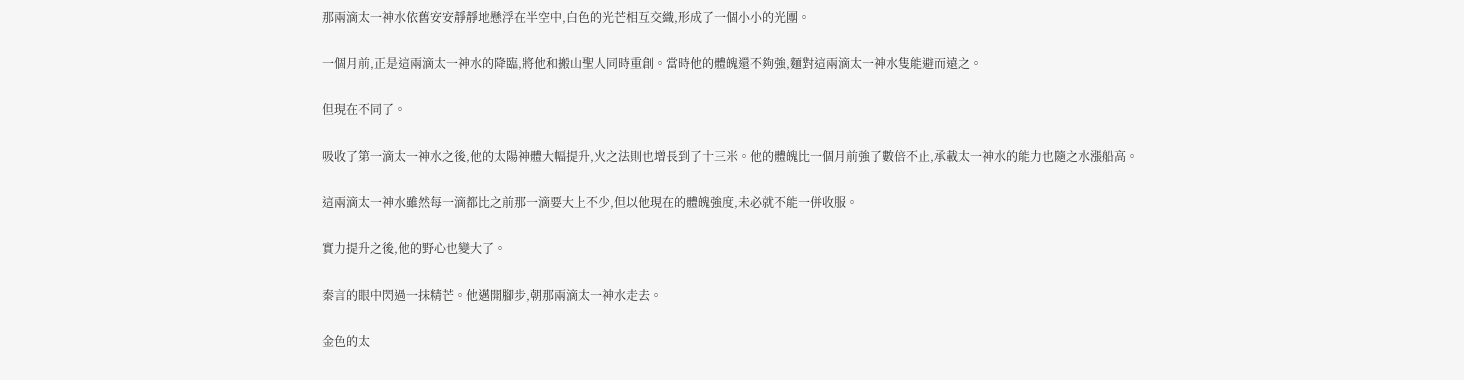那兩滴太一神水依舊安安靜靜地懸浮在半空中,白色的光芒相互交織,形成了一個小小的光團。

一個月前,正是這兩滴太一神水的降臨,將他和搬山聖人同時重創。當時他的體魄還不夠強,麵對這兩滴太一神水隻能避而遠之。

但現在不同了。

吸收了第一滴太一神水之後,他的太陽神體大幅提升,火之法則也增長到了十三米。他的體魄比一個月前強了數倍不止,承載太一神水的能力也隨之水漲船高。

這兩滴太一神水雖然每一滴都比之前那一滴要大上不少,但以他現在的體魄強度,未必就不能一併收服。

實力提升之後,他的野心也變大了。

秦言的眼中閃過一抹精芒。他邁開腳步,朝那兩滴太一神水走去。

金色的太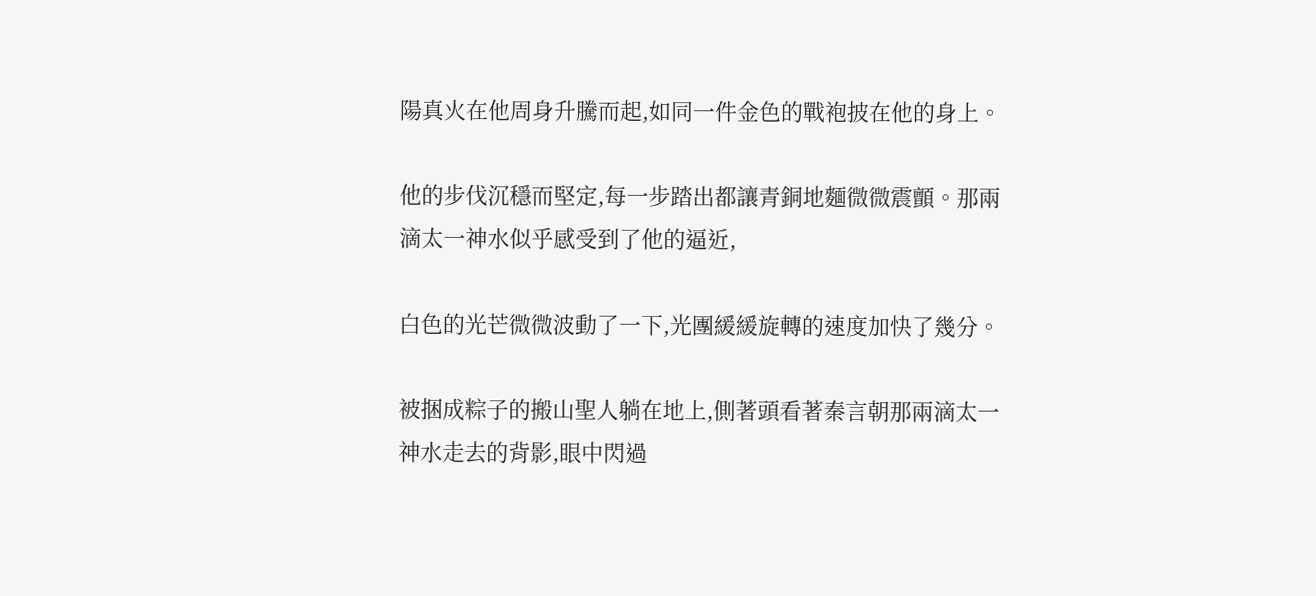陽真火在他周身升騰而起,如同一件金色的戰袍披在他的身上。

他的步伐沉穩而堅定,每一步踏出都讓青銅地麵微微震顫。那兩滴太一神水似乎感受到了他的逼近,

白色的光芒微微波動了一下,光團緩緩旋轉的速度加快了幾分。

被捆成粽子的搬山聖人躺在地上,側著頭看著秦言朝那兩滴太一神水走去的背影,眼中閃過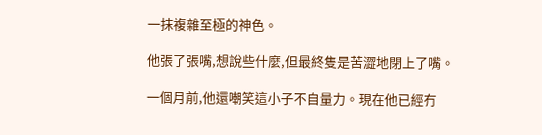一抹複雜至極的神色。

他張了張嘴,想說些什麼,但最終隻是苦澀地閉上了嘴。

一個月前,他還嘲笑這小子不自量力。現在他已經冇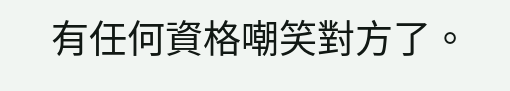有任何資格嘲笑對方了。